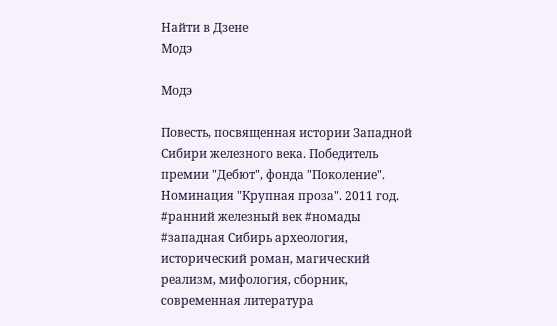Найти в Дзене
Модэ

Модэ

Повесть, посвященная истории Западной Сибири железного века. Победитель премии "Дебют", фонда "Поколение". Номинация "Крупная проза". 2011 год. #ранний железный век #номады #западная Сибирь археология, исторический роман, магический реализм, мифология, сборник, современная литература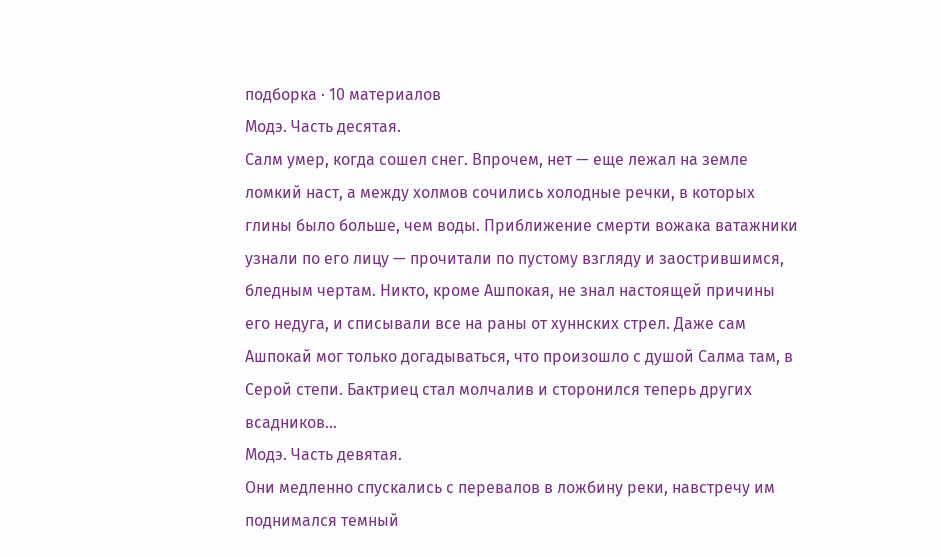подборка · 10 материалов
Модэ. Часть десятая.
Салм умер, когда сошел снег. Впрочем, нет — еще лежал на земле ломкий наст, а между холмов сочились холодные речки, в которых глины было больше, чем воды. Приближение смерти вожака ватажники узнали по его лицу — прочитали по пустому взгляду и заострившимся, бледным чертам. Никто, кроме Ашпокая, не знал настоящей причины его недуга, и списывали все на раны от хуннских стрел. Даже сам Ашпокай мог только догадываться, что произошло с душой Салма там, в Серой степи. Бактриец стал молчалив и сторонился теперь других всадников...
Модэ. Часть девятая.
Они медленно спускались с перевалов в ложбину реки, навстречу им поднимался темный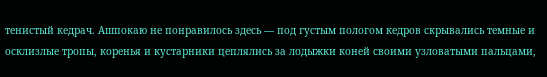тенистый кедрач. Ашпокаю не понравилось здесь — под густым пологом кедров скрывались темные и осклизлые тропы, коренья и кустарники цеплялись за лодыжки коней своими узловатыми пальцами,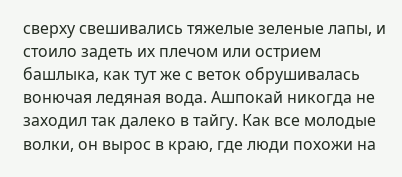сверху свешивались тяжелые зеленые лапы, и стоило задеть их плечом или острием башлыка, как тут же с веток обрушивалась вонючая ледяная вода. Ашпокай никогда не заходил так далеко в тайгу. Как все молодые волки, он вырос в краю, где люди похожи на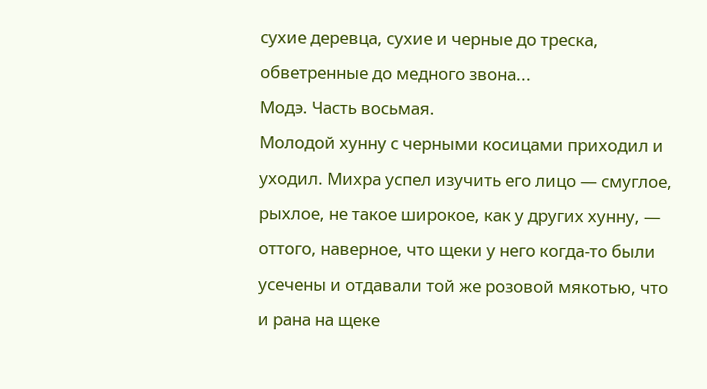сухие деревца, сухие и черные до треска, обветренные до медного звона...
Модэ. Часть восьмая.
Молодой хунну с черными косицами приходил и уходил. Михра успел изучить его лицо — смуглое, рыхлое, не такое широкое, как у других хунну, — оттого, наверное, что щеки у него когда-то были усечены и отдавали той же розовой мякотью, что и рана на щеке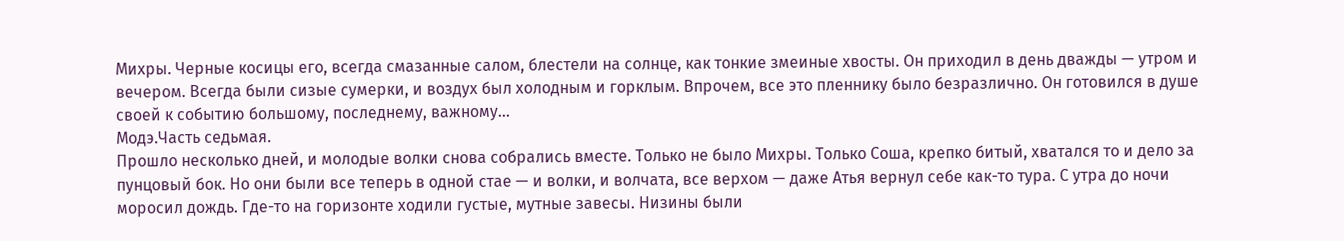Михры. Черные косицы его, всегда смазанные салом, блестели на солнце, как тонкие змеиные хвосты. Он приходил в день дважды — утром и вечером. Всегда были сизые сумерки, и воздух был холодным и горклым. Впрочем, все это пленнику было безразлично. Он готовился в душе своей к событию большому, последнему, важному...
Модэ.Часть седьмая.
Прошло несколько дней, и молодые волки снова собрались вместе. Только не было Михры. Только Соша, крепко битый, хватался то и дело за пунцовый бок. Но они были все теперь в одной стае — и волки, и волчата, все верхом — даже Атья вернул себе как-то тура. С утра до ночи моросил дождь. Где-то на горизонте ходили густые, мутные завесы. Низины были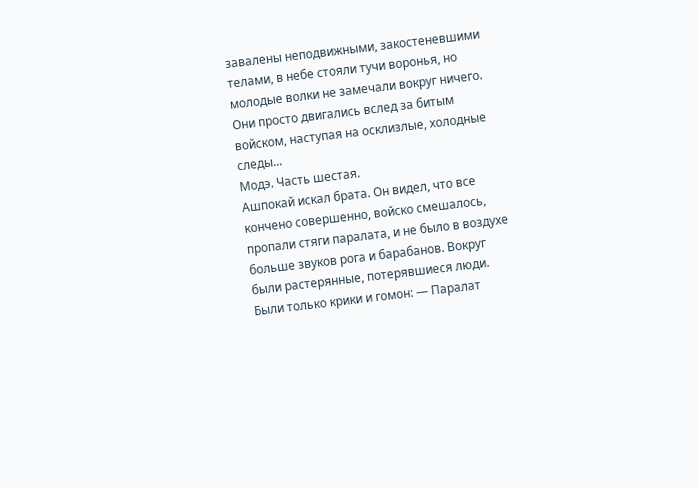завалены неподвижными, закостеневшими телами, в небе стояли тучи воронья, но молодые волки не замечали вокруг ничего. Они просто двигались вслед за битым войском, наступая на осклизлые, холодные следы...
Модэ. Часть шестая.
Ашпокай искал брата. Он видел, что все кончено совершенно, войско смешалось, пропали стяги паралата, и не было в воздухе больше звуков рога и барабанов. Вокруг были растерянные, потерявшиеся люди. Были только крики и гомон: — Паралат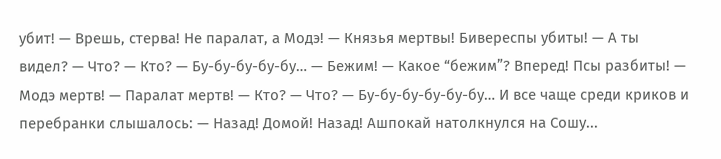убит! — Врешь, стерва! Не паралат, а Модэ! — Князья мертвы! Бивереспы убиты! — А ты видел? — Что? — Кто? — Бу-бу-бу-бу-бу… — Бежим! — Какое “бежим”? Вперед! Псы разбиты! — Модэ мертв! — Паралат мертв! — Кто? — Что? — Бу-бу-бу-бу-бу-бу… И все чаще среди криков и перебранки слышалось: — Назад! Домой! Назад! Ашпокай натолкнулся на Сошу...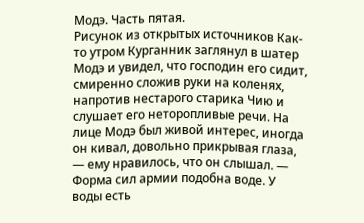Модэ. Часть пятая.
Рисунок из открытых источников Как-то утром Курганник заглянул в шатер Модэ и увидел, что господин его сидит, смиренно сложив руки на коленях, напротив нестарого старика Чию и слушает его неторопливые речи. На лице Модэ был живой интерес, иногда он кивал, довольно прикрывая глаза, — ему нравилось, что он слышал. — Форма сил армии подобна воде. У воды есть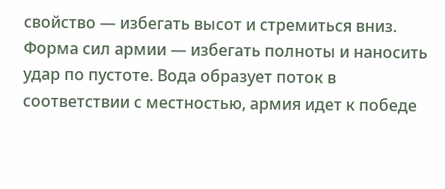свойство — избегать высот и стремиться вниз. Форма сил армии — избегать полноты и наносить удар по пустоте. Вода образует поток в соответствии с местностью, армия идет к победе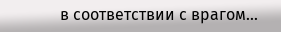в соответствии с врагом...